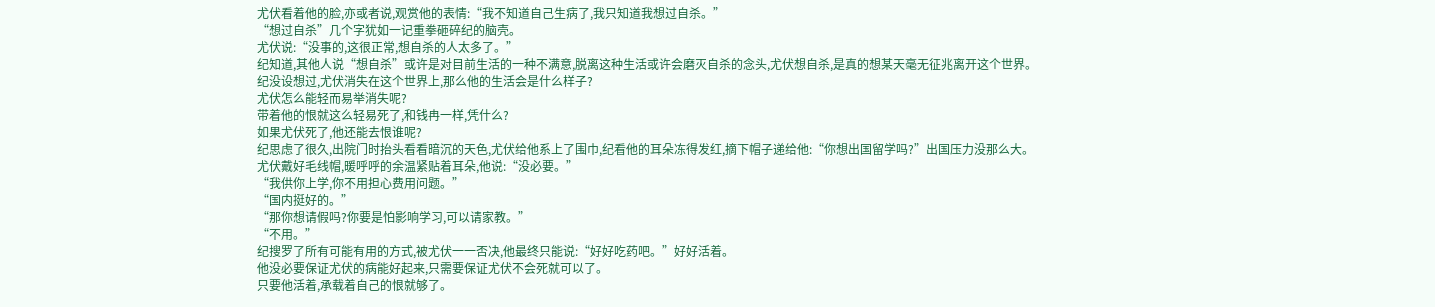尤伏看着他的脸,亦或者说,观赏他的表情:“我不知道自己生病了,我只知道我想过自杀。”
“想过自杀”几个字犹如一记重拳砸碎纪的脑壳。
尤伏说:“没事的,这很正常,想自杀的人太多了。”
纪知道,其他人说“想自杀”或许是对目前生活的一种不满意,脱离这种生活或许会磨灭自杀的念头,尤伏想自杀,是真的想某天毫无征兆离开这个世界。
纪没设想过,尤伏消失在这个世界上,那么他的生活会是什么样子?
尤伏怎么能轻而易举消失呢?
带着他的恨就这么轻易死了,和钱冉一样,凭什么?
如果尤伏死了,他还能去恨谁呢?
纪思虑了很久,出院门时抬头看看暗沉的天色,尤伏给他系上了围巾,纪看他的耳朵冻得发红,摘下帽子递给他:“你想出国留学吗?”出国压力没那么大。
尤伏戴好毛线帽,暖呼呼的余温紧贴着耳朵,他说:“没必要。”
“我供你上学,你不用担心费用问题。”
“国内挺好的。”
“那你想请假吗?你要是怕影响学习,可以请家教。”
“不用。”
纪搜罗了所有可能有用的方式,被尤伏一一否决,他最终只能说:“好好吃药吧。”好好活着。
他没必要保证尤伏的病能好起来,只需要保证尤伏不会死就可以了。
只要他活着,承载着自己的恨就够了。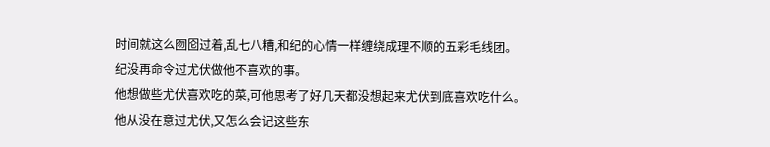时间就这么囫囵过着,乱七八糟,和纪的心情一样缠绕成理不顺的五彩毛线团。
纪没再命令过尤伏做他不喜欢的事。
他想做些尤伏喜欢吃的菜,可他思考了好几天都没想起来尤伏到底喜欢吃什么。
他从没在意过尤伏,又怎么会记这些东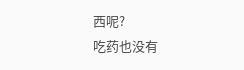西呢?
吃药也没有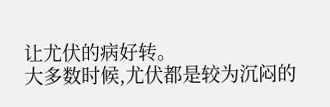让尤伏的病好转。
大多数时候,尤伏都是较为沉闷的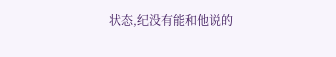状态,纪没有能和他说的